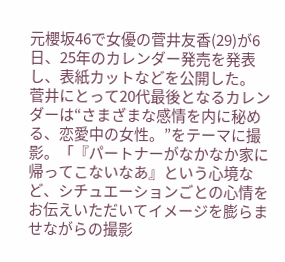元櫻坂46で女優の菅井友香(29)が6日、25年のカレンダー発売を発表し、表紙カットなどを公開した。
菅井にとって20代最後となるカレンダーは“さまざまな感情を内に秘める、恋愛中の女性。”をテーマに撮影。「『パートナーがなかなか家に帰ってこないなあ』という心境など、シチュエーションごとの心情をお伝えいただいてイメージを膨らませながらの撮影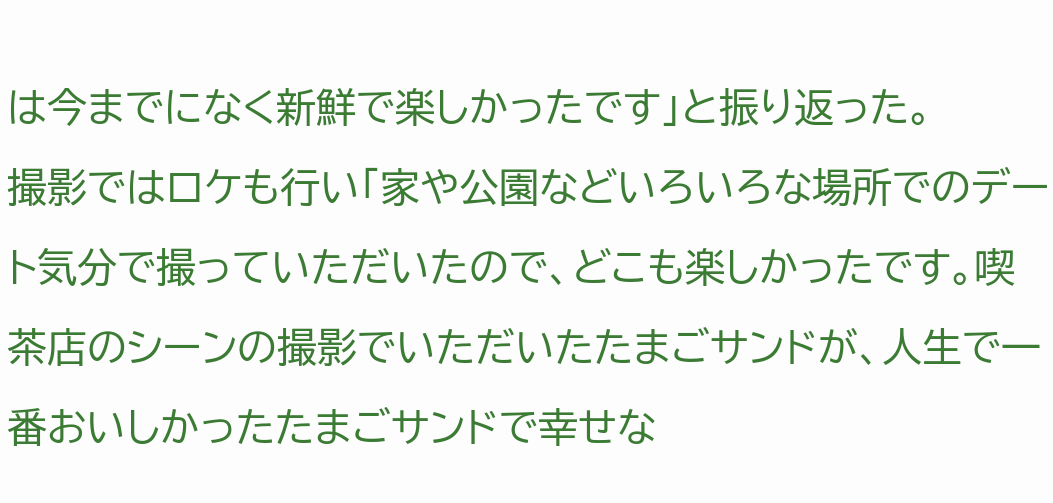は今までになく新鮮で楽しかったです」と振り返った。
撮影ではロケも行い「家や公園などいろいろな場所でのデート気分で撮っていただいたので、どこも楽しかったです。喫茶店のシーンの撮影でいただいたたまごサンドが、人生で一番おいしかったたまごサンドで幸せな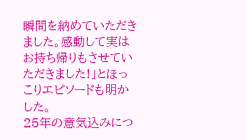瞬間を納めていただきました。感動して実はお持ち帰りもさせていただきました!」とほっこりエピソードも明かした。
25年の意気込みにつ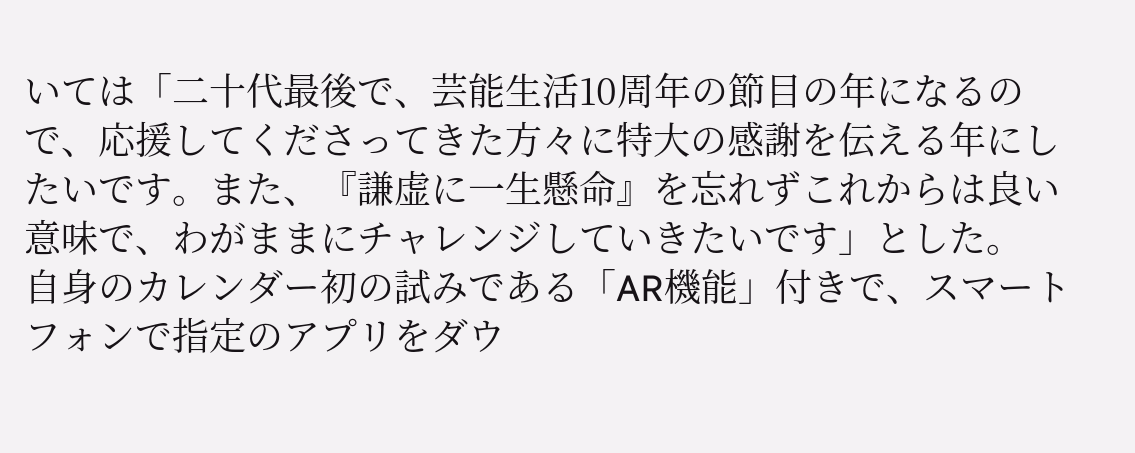いては「二十代最後で、芸能生活10周年の節目の年になるので、応援してくださってきた方々に特大の感謝を伝える年にしたいです。また、『謙虚に一生懸命』を忘れずこれからは良い意味で、わがままにチャレンジしていきたいです」とした。
自身のカレンダー初の試みである「AR機能」付きで、スマートフォンで指定のアプリをダウ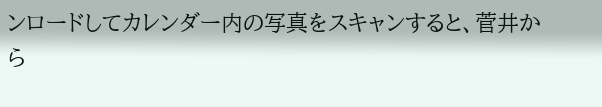ンロードしてカレンダー内の写真をスキャンすると、菅井から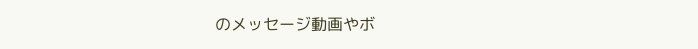のメッセージ動画やボ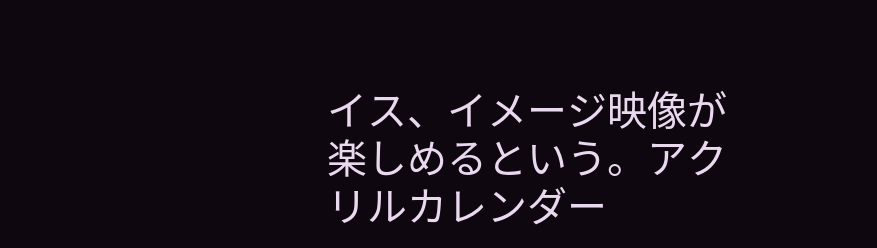イス、イメージ映像が楽しめるという。アクリルカレンダー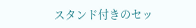スタンド付きのセッ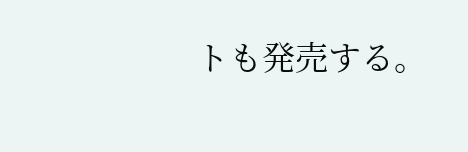トも発売する。